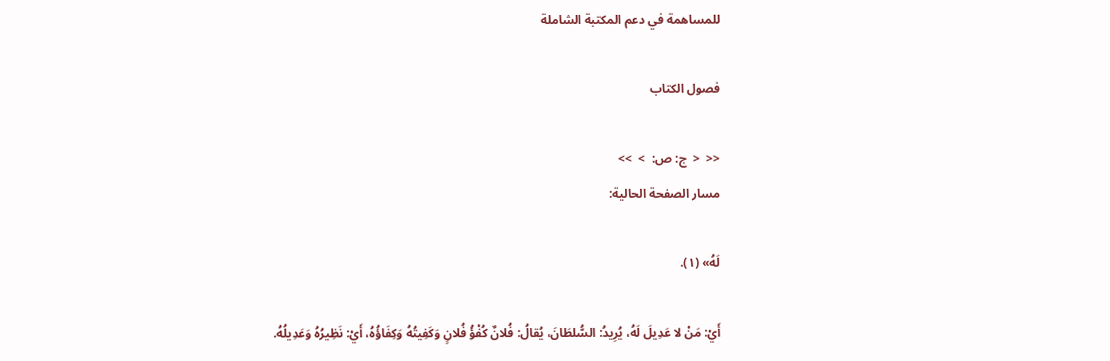للمساهمة في دعم المكتبة الشاملة

فصول الكتاب

<<  <  ج: ص:  >  >>
مسار الصفحة الحالية:

لَهُ» (١).

أَيْ: مَنْ لا عَدِيلَ لَهُ، يُرِيدُ: السُّلطَانَ، يُقالُ: فُلانٌ كُفْؤُ فُلانٍ وَكَفِيتُهُ وَكِفَاؤُهُ، أَيْ: نَظِيرُهُ وَعَدِيلُهُ.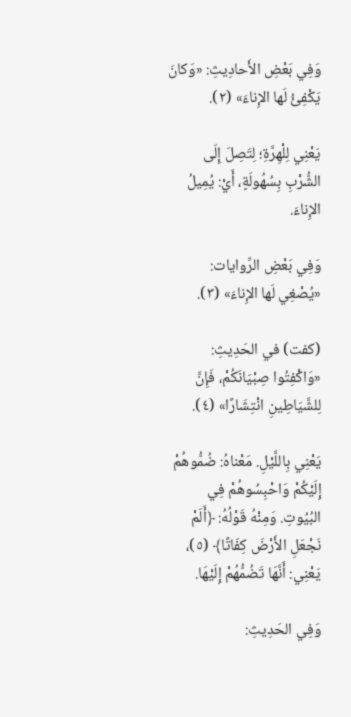وَفِي بَعْضِ الأَحادِيثِ: «وَكانَ يَكْفِئُ لَها الإِناءَ» (٢).

يَعْنِي لِلْهِرَّةِ؛ لِتَصِلَ إِلَى الشُّرْبِ بِسُهُولَةٍ، أَيْ: يُمِيلُ الإِناءَ.

وَفِي بَعْضِ الرِّوايات: «يُصْغِي لَها الإِناءَ» (٣).

(كفت) في الحَدِيثِ: «وَاكْفِتُوا صِبْيَانَكُمْ، فَإِنَّ لِلشَّيَاطِينِ انْتِشَارًا» (٤).

يَعْنِي بِاللَّيْلِ. مَعْناهُ: ضُمُّوهُمْ إِلَيْكُمْ وَاحْبِسُوهُمْ فِي البُيُوتِ. وَمِنْهُ قَوْلُهُ: ﴿أَلَمْ نَجْعَلِ الأَرْضَ كِفَاتًا﴾ (٥)، يَعْنِي: أَنَّهَا تَضُمُّهُمْ إِلَيْهَا.

وَفِي الحَدِيثِ: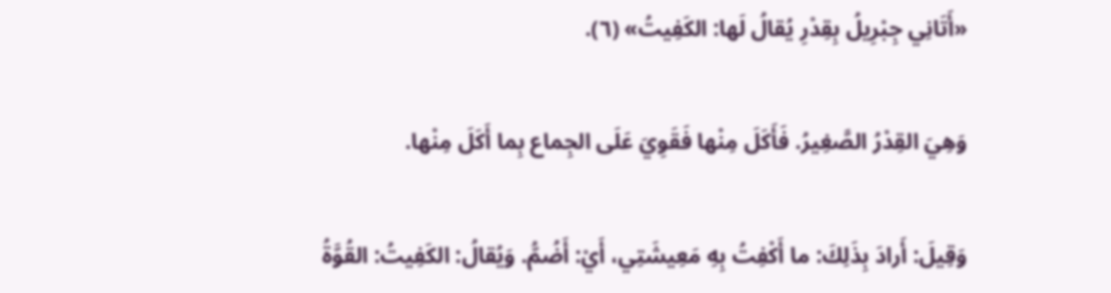«أَتَانِي جِبْرِيلُ بِقِدْرِ يُقالُ لَها: الكَفِيتُ» (٦).

وَهِيَ القِدْرُ الصَّغِيرُ. فَأَكَلَ مِنْها فَقَوِيَ عَلَى الجِماع بِما أَكَلَ مِنْها.

وَقِيلَ: أَرادَ بِذَلِكَ: ما أَكْفِتُ بِهِ مَعِيشَتِي، أَيْ: أَضُمُّ. وَيُقالُ: الكَفِيتُ: القُوَّةُ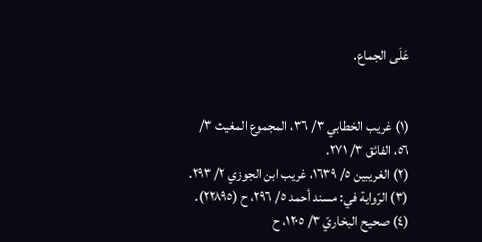عَلَى الجماع.


(١) غريب الخطابي ٣/ ٣٦، المجموع المغيث ٣/ ٥٦، الفائق ٣/ ٢٧١.
(٢) الغريبين ٥/ ١٦٣٩، غريب ابن الجوزي ٢/ ٢٩٣.
(٣) الرّواية في: مسند أحمد ٥/ ٢٩٦، ح (٢٢٨٩٥).
(٤) صحيح البخاريّ ٣/ ١٢٠٥، ح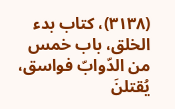(٣١٣٨)، كتاب بدء الخلق، باب خمس من الدّوابّ فواسق، يُقتلنَ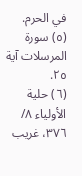في الحرم.
(٥) سورة المرسلات آية ٢٥.
(٦) حلية الأولياء ٨/ ٣٧٦، غريب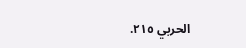الحربي ٢١٥.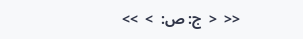<<  <  ج: ص:  >  >>